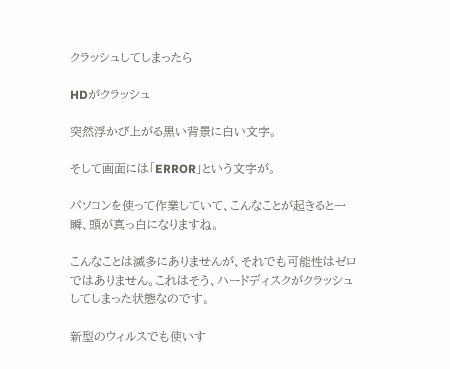クラッシュしてしまったら

HDがクラッシュ

突然浮かび上がる黒い背景に白い文字。

そして画面には「ERROR」という文字が。

パソコンを使って作業していて、こんなことが起きると一瞬、頭が真っ白になりますね。

こんなことは滅多にありませんが、それでも可能性はゼロではありません。これはそう、ハードディスクがクラッシュしてしまった状態なのです。

新型のウィルスでも使いす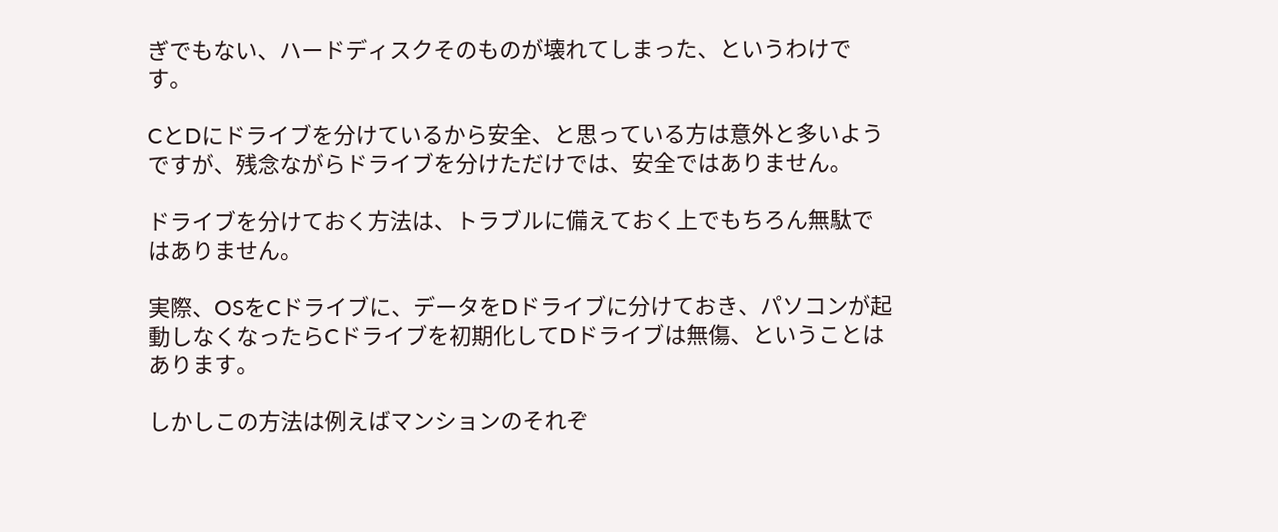ぎでもない、ハードディスクそのものが壊れてしまった、というわけです。

CとDにドライブを分けているから安全、と思っている方は意外と多いようですが、残念ながらドライブを分けただけでは、安全ではありません。

ドライブを分けておく方法は、トラブルに備えておく上でもちろん無駄ではありません。

実際、OSをCドライブに、データをDドライブに分けておき、パソコンが起動しなくなったらCドライブを初期化してDドライブは無傷、ということはあります。

しかしこの方法は例えばマンションのそれぞ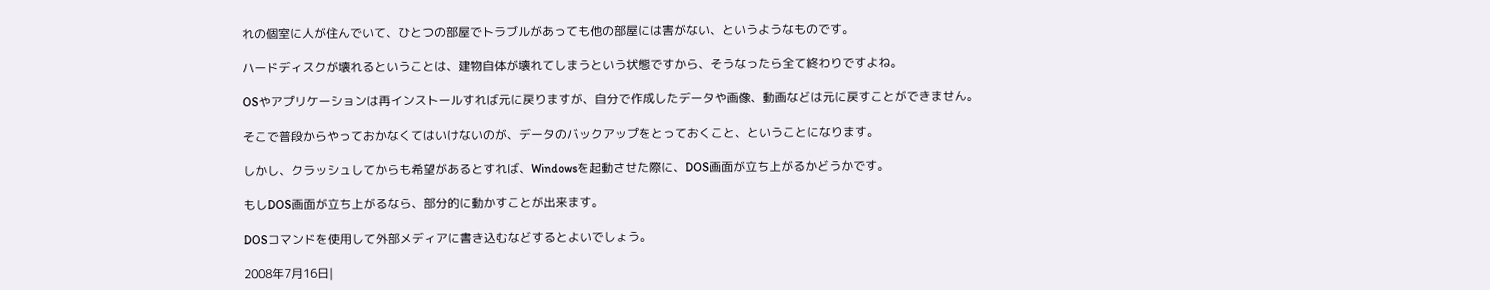れの個室に人が住んでいて、ひとつの部屋でトラブルがあっても他の部屋には害がない、というようなものです。

ハードディスクが壊れるということは、建物自体が壊れてしまうという状態ですから、そうなったら全て終わりですよね。

OSやアプリケーションは再インストールすれば元に戻りますが、自分で作成したデータや画像、動画などは元に戻すことができません。

そこで普段からやっておかなくてはいけないのが、データのバックアップをとっておくこと、ということになります。

しかし、クラッシュしてからも希望があるとすれば、Windowsを起動させた際に、DOS画面が立ち上がるかどうかです。

もしDOS画面が立ち上がるなら、部分的に動かすことが出来ます。

DOSコマンドを使用して外部メディアに書き込むなどするとよいでしょう。

2008年7月16日|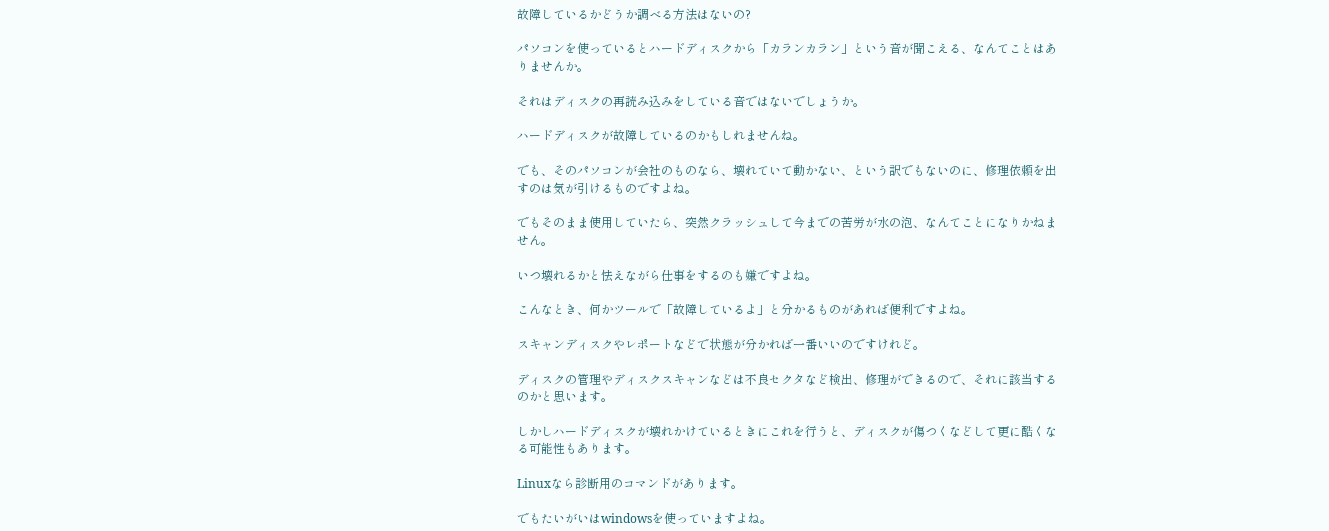故障しているかどうか調べる方法はないの?

パソコンを使っているとハードディスクから「カランカラン」という音が聞こえる、なんてことはありませんか。

それはディスクの再読み込みをしている音ではないでしょうか。

ハードディスクが故障しているのかもしれませんね。

でも、そのパソコンが会社のものなら、壊れていて動かない、という訳でもないのに、修理依頼を出すのは気が引けるものですよね。

でもそのまま使用していたら、突然クラッシュして今までの苦労が水の泡、なんてことになりかねません。

いつ壊れるかと怯えながら仕事をするのも嫌ですよね。

こんなとき、何かツールで「故障しているよ」と分かるものがあれば便利ですよね。

スキャンディスクやレポートなどで状態が分かれば一番いいのですけれど。

ディスクの管理やディスクスキャンなどは不良セクタなど検出、修理ができるので、それに該当するのかと思います。

しかしハードディスクが壊れかけているときにこれを行うと、ディスクが傷つくなどして更に酷くなる可能性もあります。

Linuxなら診断用のコマンドがあります。

でもたいがいはwindowsを使っていますよね。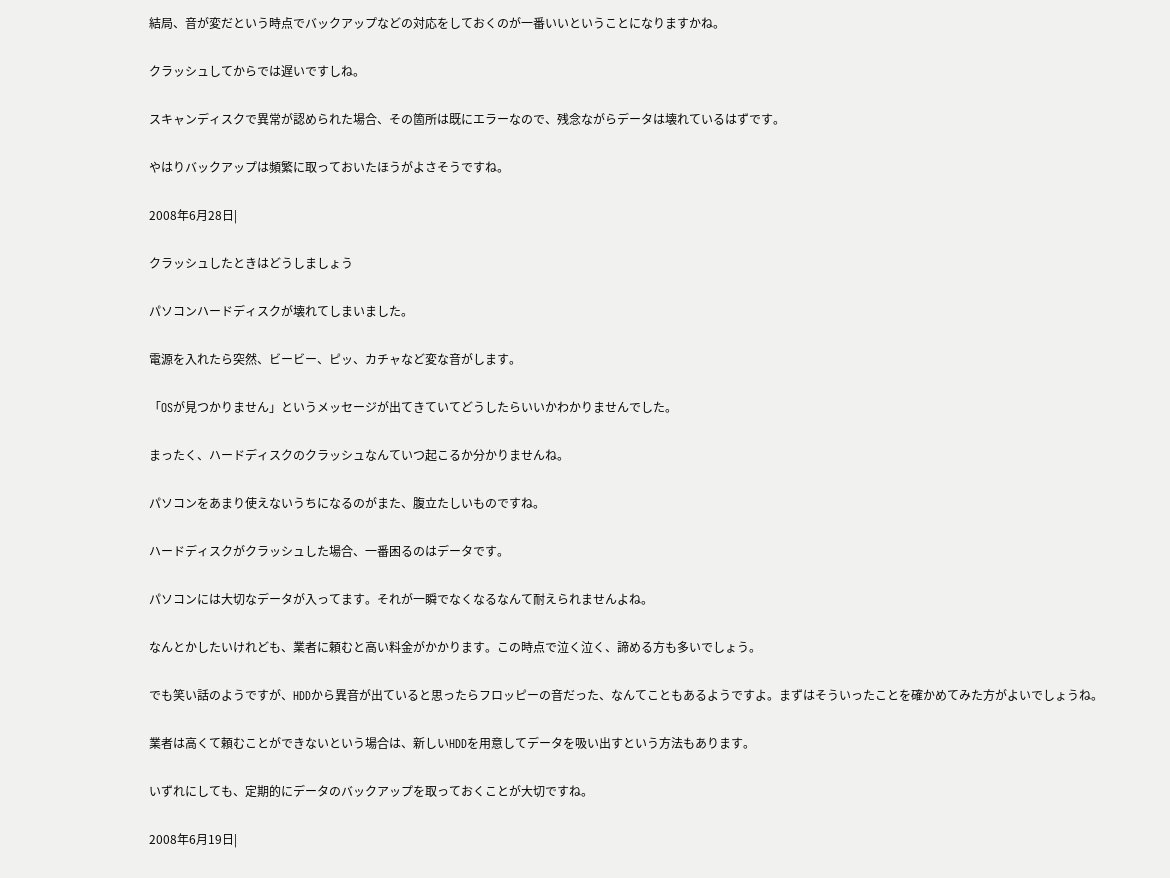結局、音が変だという時点でバックアップなどの対応をしておくのが一番いいということになりますかね。

クラッシュしてからでは遅いですしね。

スキャンディスクで異常が認められた場合、その箇所は既にエラーなので、残念ながらデータは壊れているはずです。

やはりバックアップは頻繁に取っておいたほうがよさそうですね。

2008年6月28日|

クラッシュしたときはどうしましょう

パソコンハードディスクが壊れてしまいました。

電源を入れたら突然、ビービー、ピッ、カチャなど変な音がします。

「OSが見つかりません」というメッセージが出てきていてどうしたらいいかわかりませんでした。

まったく、ハードディスクのクラッシュなんていつ起こるか分かりませんね。

パソコンをあまり使えないうちになるのがまた、腹立たしいものですね。

ハードディスクがクラッシュした場合、一番困るのはデータです。

パソコンには大切なデータが入ってます。それが一瞬でなくなるなんて耐えられませんよね。

なんとかしたいけれども、業者に頼むと高い料金がかかります。この時点で泣く泣く、諦める方も多いでしょう。

でも笑い話のようですが、HDDから異音が出ていると思ったらフロッピーの音だった、なんてこともあるようですよ。まずはそういったことを確かめてみた方がよいでしょうね。

業者は高くて頼むことができないという場合は、新しいHDDを用意してデータを吸い出すという方法もあります。

いずれにしても、定期的にデータのバックアップを取っておくことが大切ですね。

2008年6月19日|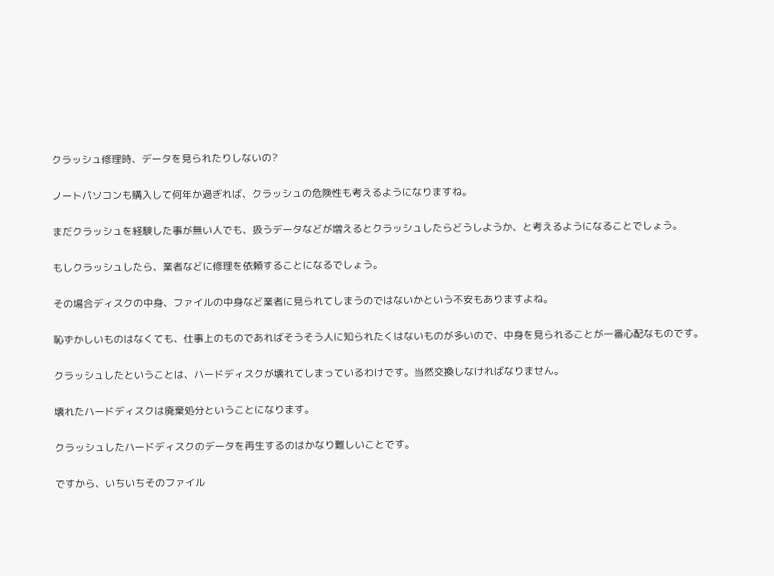クラッシュ修理時、データを見られたりしないの?

ノートパソコンも購入して何年か過ぎれば、クラッシュの危険性も考えるようになりますね。

まだクラッシュを経験した事が無い人でも、扱うデータなどが増えるとクラッシュしたらどうしようか、と考えるようになることでしょう。

もしクラッシュしたら、業者などに修理を依頼することになるでしょう。

その場合ディスクの中身、ファイルの中身など業者に見られてしまうのではないかという不安もありますよね。

恥ずかしいものはなくても、仕事上のものであればそうそう人に知られたくはないものが多いので、中身を見られることが一番心配なものです。

クラッシュしたということは、ハードディスクが壊れてしまっているわけです。当然交換しなければなりません。

壊れたハードディスクは廃棄処分ということになります。

クラッシュしたハードディスクのデータを再生するのはかなり難しいことです。

ですから、いちいちそのファイル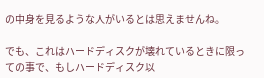の中身を見るような人がいるとは思えませんね。

でも、これはハードディスクが壊れているときに限っての事で、もしハードディスク以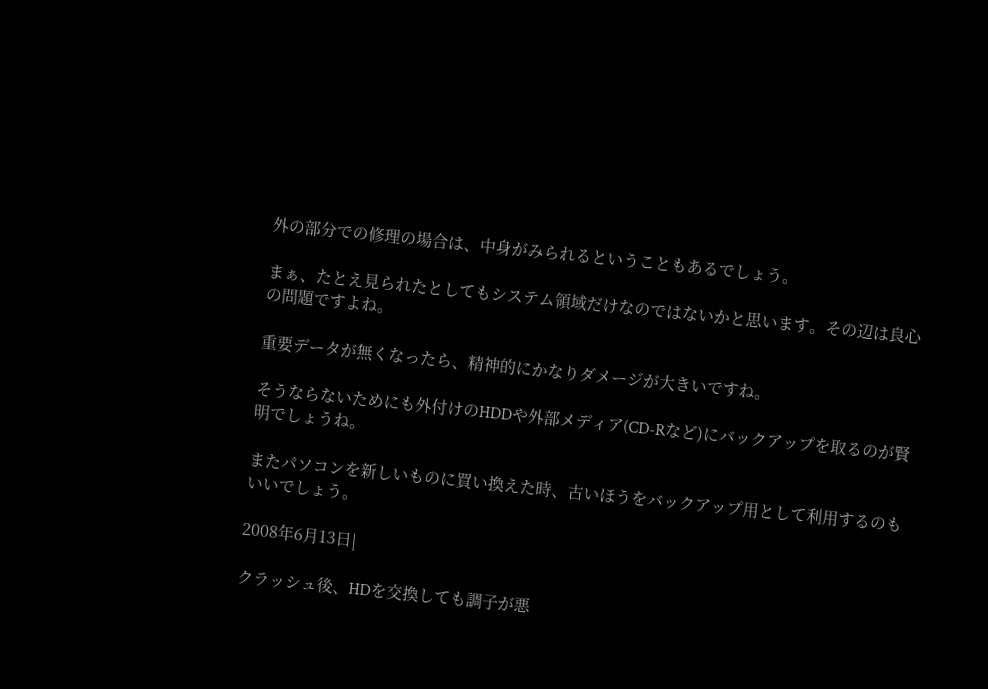外の部分での修理の場合は、中身がみられるということもあるでしょう。

まぁ、たとえ見られたとしてもシステム領域だけなのではないかと思います。その辺は良心の問題ですよね。

重要データが無くなったら、精神的にかなりダメージが大きいですね。

そうならないためにも外付けのHDDや外部メディア(CD-Rなど)にバックアップを取るのが賢明でしょうね。

またパソコンを新しいものに買い換えた時、古いほうをバックアップ用として利用するのもいいでしょう。

2008年6月13日|

クラッシュ後、HDを交換しても調子が悪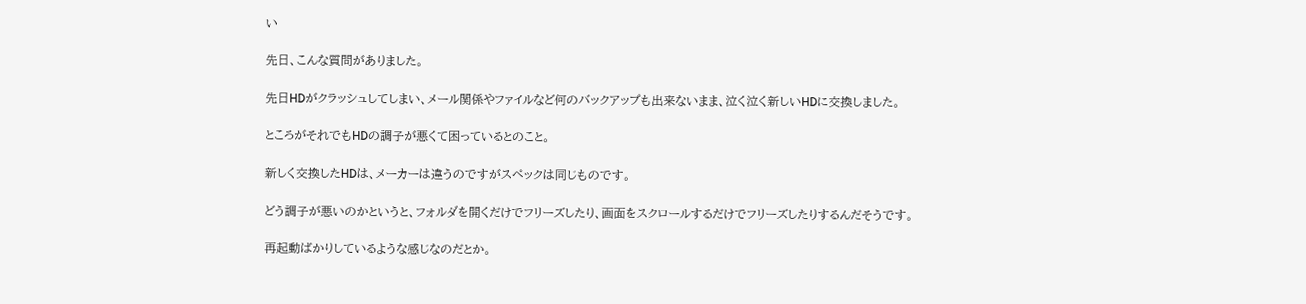い

先日、こんな質問がありました。

先日HDがクラッシュしてしまい、メール関係やファイルなど何のバックアップも出来ないまま、泣く泣く新しいHDに交換しました。

ところがそれでもHDの調子が悪くて困っているとのこと。

新しく交換したHDは、メーカーは違うのですがスペックは同じものです。

どう調子が悪いのかというと、フォルダを開くだけでフリーズしたり、画面をスクロールするだけでフリーズしたりするんだそうです。

再起動ばかりしているような感じなのだとか。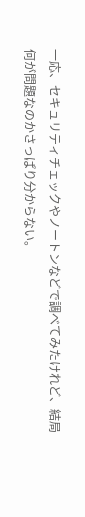一応、セキュリティチェックやノートンなどで調べてみたけれど、結局何が問題なのかさっぱり分からない。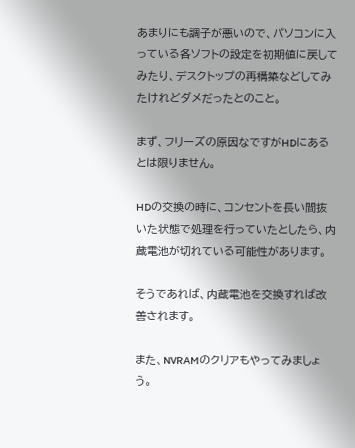あまりにも調子が悪いので、パソコンに入っている各ソフトの設定を初期値に戻してみたり、デスクトップの再構築などしてみたけれどダメだったとのこと。

まず、フリーズの原因なですがHDにあるとは限りません。

HDの交換の時に、コンセントを長い間抜いた状態で処理を行っていたとしたら、内蔵電池が切れている可能性があります。

そうであれば、内蔵電池を交換すれば改善されます。

また、NVRAMのクリアもやってみましょう。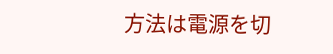方法は電源を切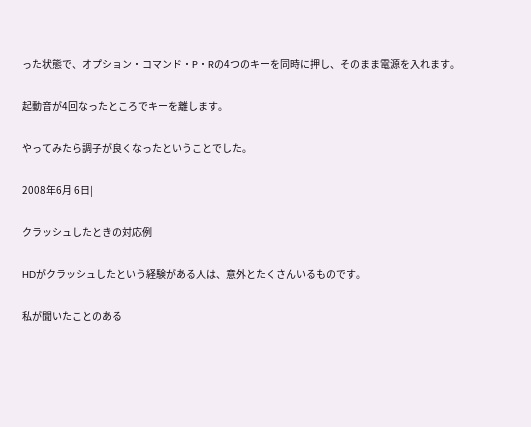った状態で、オプション・コマンド・P・Rの4つのキーを同時に押し、そのまま電源を入れます。

起動音が4回なったところでキーを離します。

やってみたら調子が良くなったということでした。

2008年6月 6日|

クラッシュしたときの対応例

HDがクラッシュしたという経験がある人は、意外とたくさんいるものです。

私が聞いたことのある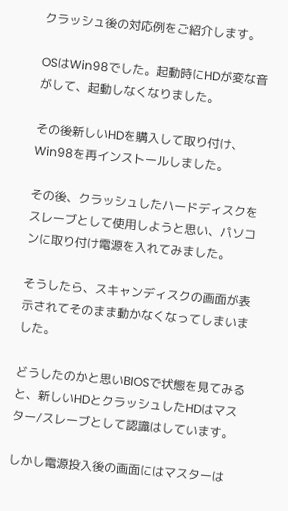クラッシュ後の対応例をご紹介します。

OSはWin98でした。起動時にHDが変な音がして、起動しなくなりました。

その後新しいHDを購入して取り付け、Win98を再インストールしました。

その後、クラッシュしたハードディスクをスレーブとして使用しようと思い、パソコンに取り付け電源を入れてみました。

そうしたら、スキャンディスクの画面が表示されてそのまま動かなくなってしまいました。

どうしたのかと思いBIOSで状態を見てみると、新しいHDとクラッシュしたHDはマスター/スレーブとして認識はしています。

しかし電源投入後の画面にはマスターは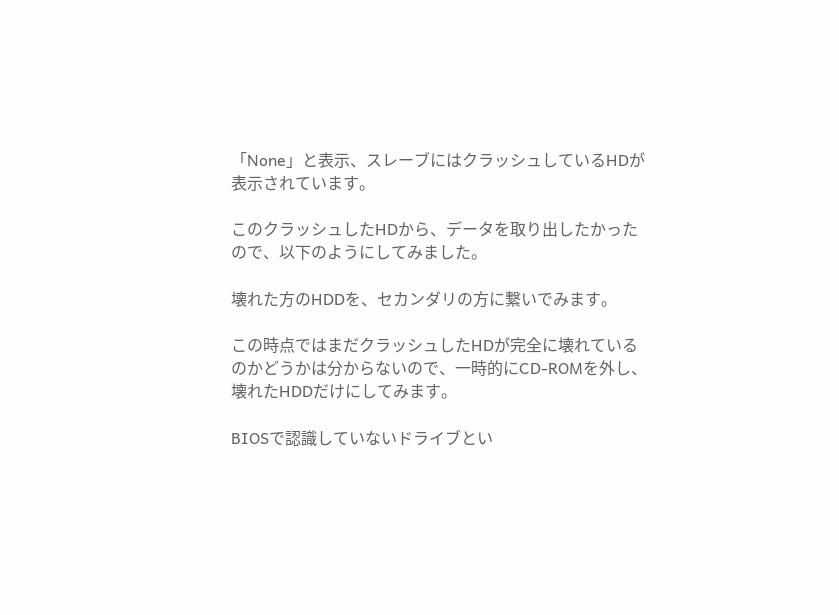「None」と表示、スレーブにはクラッシュしているHDが表示されています。

このクラッシュしたHDから、データを取り出したかったので、以下のようにしてみました。

壊れた方のHDDを、セカンダリの方に繋いでみます。

この時点ではまだクラッシュしたHDが完全に壊れているのかどうかは分からないので、一時的にCD-ROMを外し、壊れたHDDだけにしてみます。

BIOSで認識していないドライブとい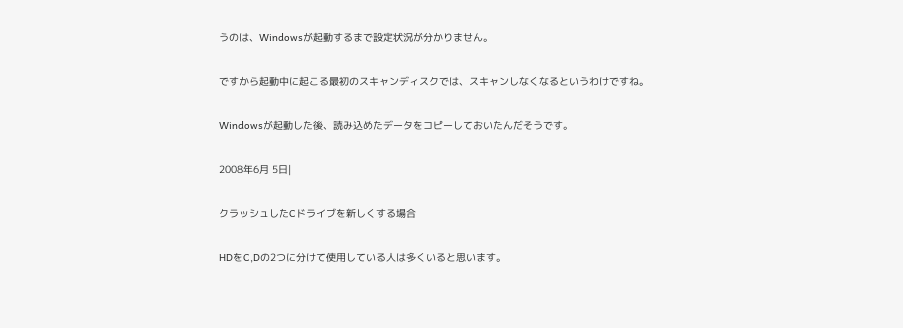うのは、Windowsが起動するまで設定状況が分かりません。

ですから起動中に起こる最初のスキャンディスクでは、スキャンしなくなるというわけですね。

Windowsが起動した後、読み込めたデータをコピーしておいたんだそうです。

2008年6月 5日|

クラッシュしたCドライブを新しくする場合

HDをC,Dの2つに分けて使用している人は多くいると思います。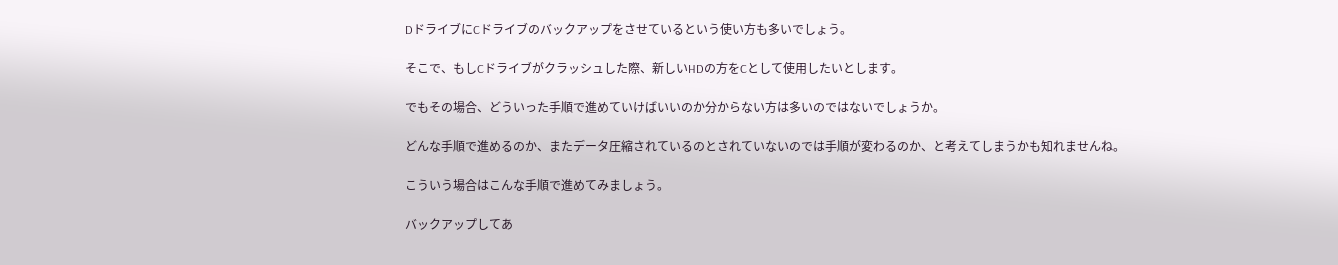DドライブにCドライブのバックアップをさせているという使い方も多いでしょう。

そこで、もしCドライブがクラッシュした際、新しいHDの方をCとして使用したいとします。

でもその場合、どういった手順で進めていけばいいのか分からない方は多いのではないでしょうか。

どんな手順で進めるのか、またデータ圧縮されているのとされていないのでは手順が変わるのか、と考えてしまうかも知れませんね。

こういう場合はこんな手順で進めてみましょう。

バックアップしてあ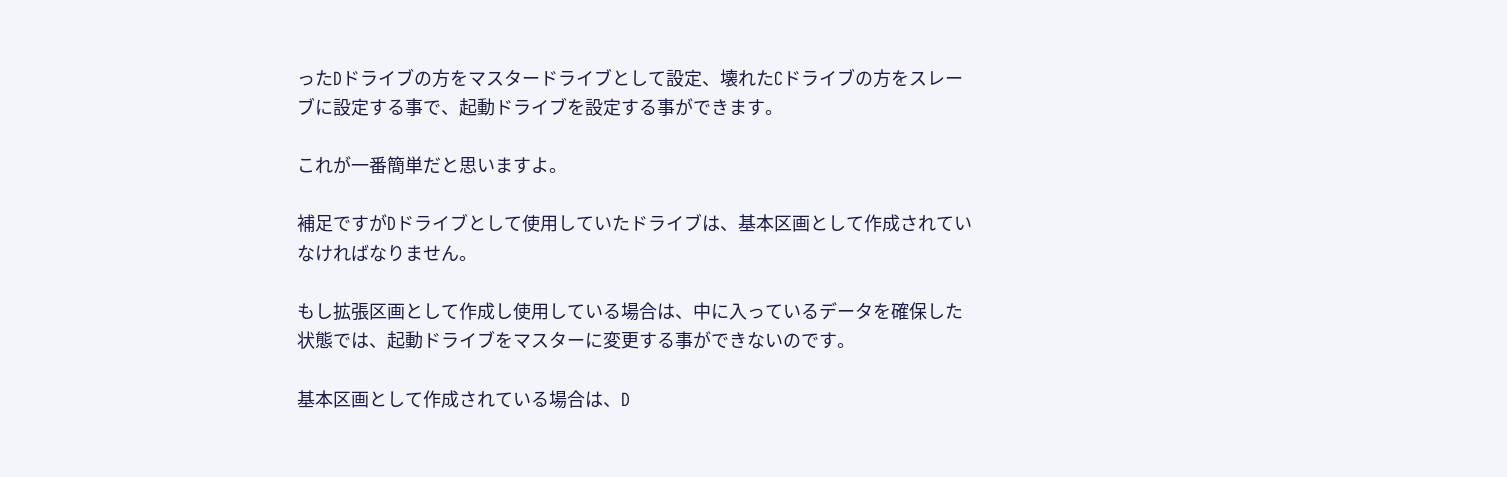ったDドライブの方をマスタードライブとして設定、壊れたCドライブの方をスレーブに設定する事で、起動ドライブを設定する事ができます。

これが一番簡単だと思いますよ。

補足ですがDドライブとして使用していたドライブは、基本区画として作成されていなければなりません。

もし拡張区画として作成し使用している場合は、中に入っているデータを確保した状態では、起動ドライブをマスターに変更する事ができないのです。

基本区画として作成されている場合は、D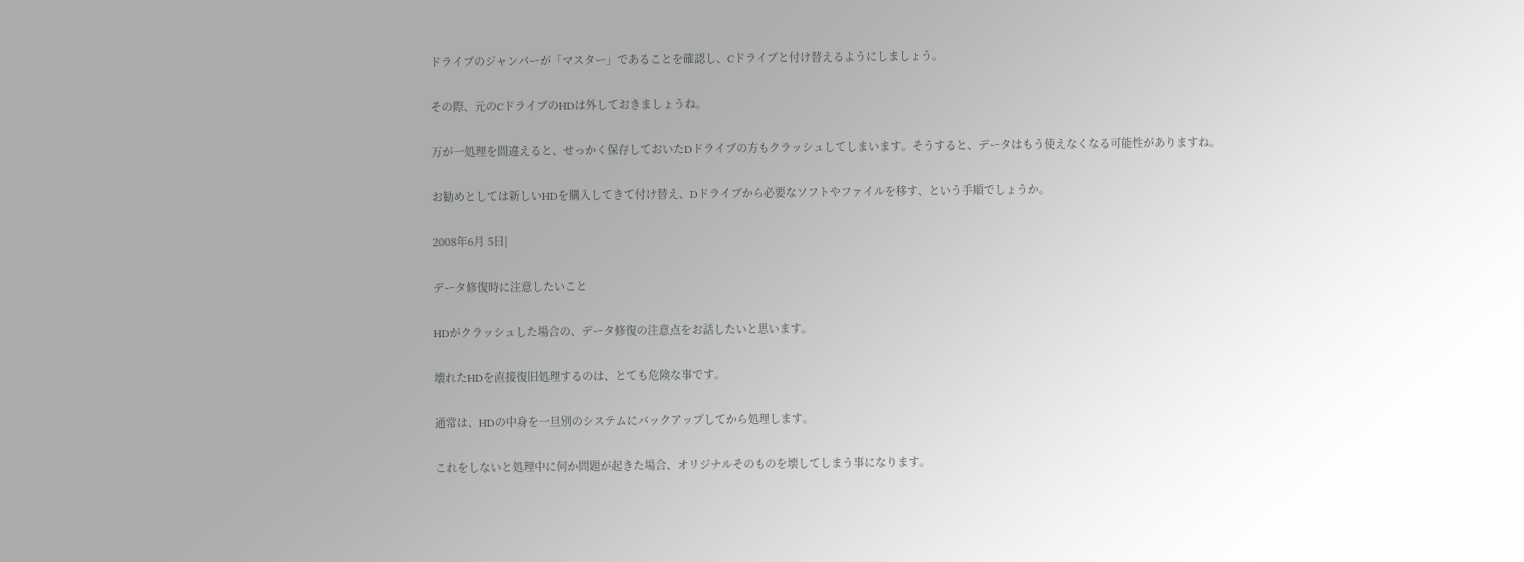ドライブのジャンパーが「マスター」であることを確認し、Cドライブと付け替えるようにしましょう。

その際、元のCドライブのHDは外しておきましょうね。

万が一処理を間違えると、せっかく保存しておいたDドライブの方もクラッシュしてしまいます。そうすると、データはもう使えなくなる可能性がありますね。

お勧めとしては新しいHDを購入してきて付け替え、Dドライブから必要なソフトやファイルを移す、という手順でしょうか。

2008年6月 5日|

データ修復時に注意したいこと

HDがクラッシュした場合の、データ修復の注意点をお話したいと思います。

壊れたHDを直接復旧処理するのは、とても危険な事です。

通常は、HDの中身を一旦別のシステムにバックアップしてから処理します。

これをしないと処理中に何か問題が起きた場合、オリジナルそのものを壊してしまう事になります。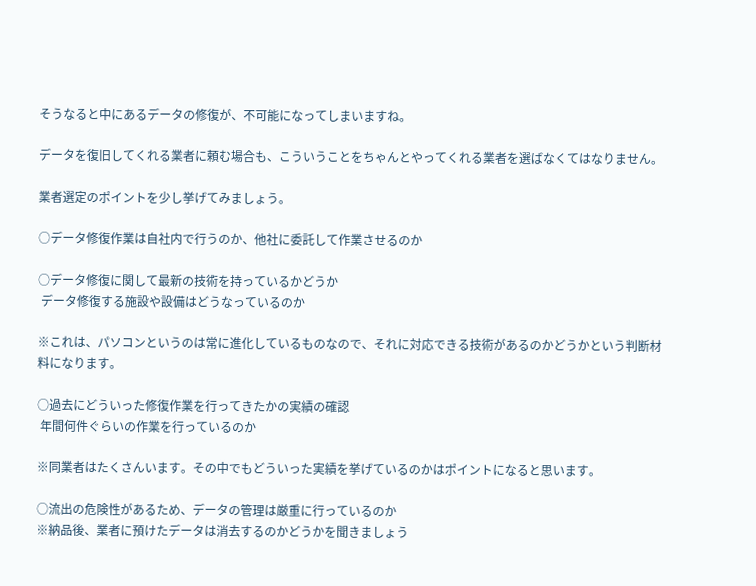そうなると中にあるデータの修復が、不可能になってしまいますね。

データを復旧してくれる業者に頼む場合も、こういうことをちゃんとやってくれる業者を選ばなくてはなりません。

業者選定のポイントを少し挙げてみましょう。

○データ修復作業は自社内で行うのか、他社に委託して作業させるのか

○データ修復に関して最新の技術を持っているかどうか
 データ修復する施設や設備はどうなっているのか

※これは、パソコンというのは常に進化しているものなので、それに対応できる技術があるのかどうかという判断材料になります。

○過去にどういった修復作業を行ってきたかの実績の確認
 年間何件ぐらいの作業を行っているのか

※同業者はたくさんいます。その中でもどういった実績を挙げているのかはポイントになると思います。

○流出の危険性があるため、データの管理は厳重に行っているのか
※納品後、業者に預けたデータは消去するのかどうかを聞きましょう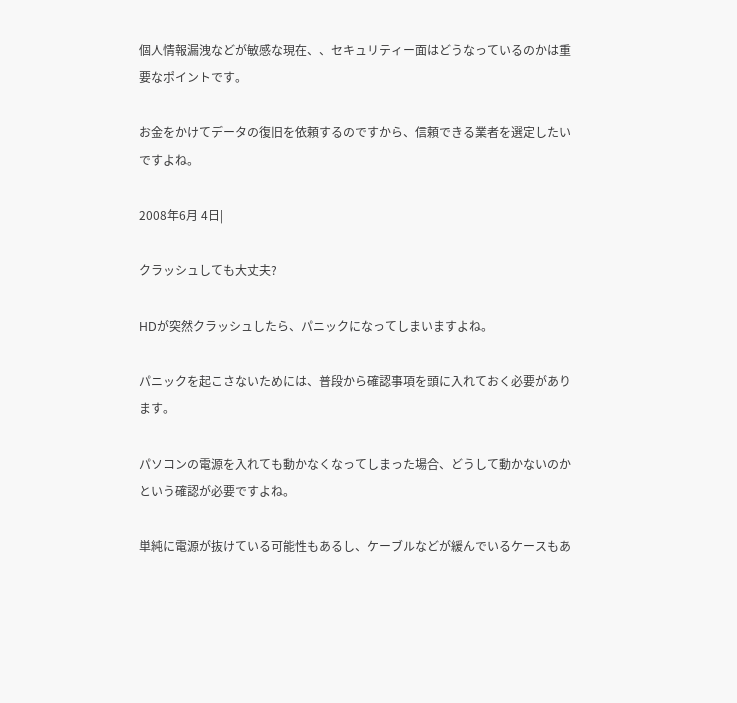個人情報漏洩などが敏感な現在、、セキュリティー面はどうなっているのかは重要なポイントです。

お金をかけてデータの復旧を依頼するのですから、信頼できる業者を選定したいですよね。

2008年6月 4日|

クラッシュしても大丈夫?

HDが突然クラッシュしたら、パニックになってしまいますよね。

パニックを起こさないためには、普段から確認事項を頭に入れておく必要があります。

パソコンの電源を入れても動かなくなってしまった場合、どうして動かないのかという確認が必要ですよね。

単純に電源が抜けている可能性もあるし、ケーブルなどが緩んでいるケースもあ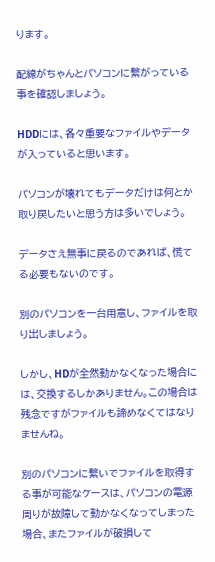ります。

配線がちゃんとパソコンに繋がっている事を確認しましょう。

HDDには、各々重要なファイルやデータが入っていると思います。

パソコンが壊れてもデータだけは何とか取り戻したいと思う方は多いでしょう。

データさえ無事に戻るのであれば、慌てる必要もないのです。

別のパソコンを一台用意し、ファイルを取り出しましょう。

しかし、HDが全然動かなくなった場合には、交換するしかありません。この場合は残念ですがファイルも諦めなくてはなりませんね。

別のパソコンに繋いでファイルを取得する事が可能なケースは、パソコンの電源周りが故障して動かなくなってしまった場合、またファイルが破損して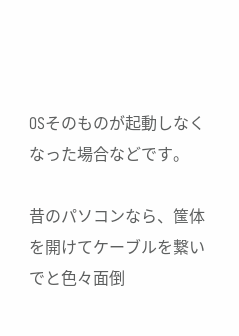OSそのものが起動しなくなった場合などです。

昔のパソコンなら、筺体を開けてケーブルを繋いでと色々面倒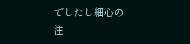でしたし細心の注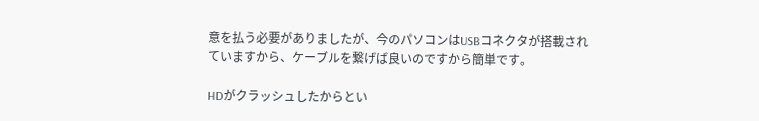意を払う必要がありましたが、今のパソコンはUSBコネクタが搭載されていますから、ケーブルを繋げば良いのですから簡単です。

HDがクラッシュしたからとい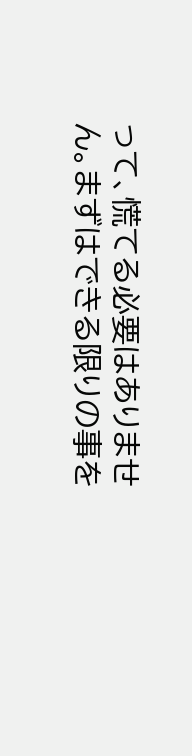って、慌てる必要はありません。まずはできる限りの事を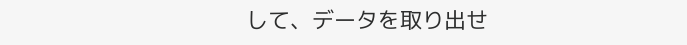して、データを取り出せ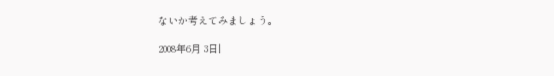ないか考えてみましょう。

2008年6月 3日|